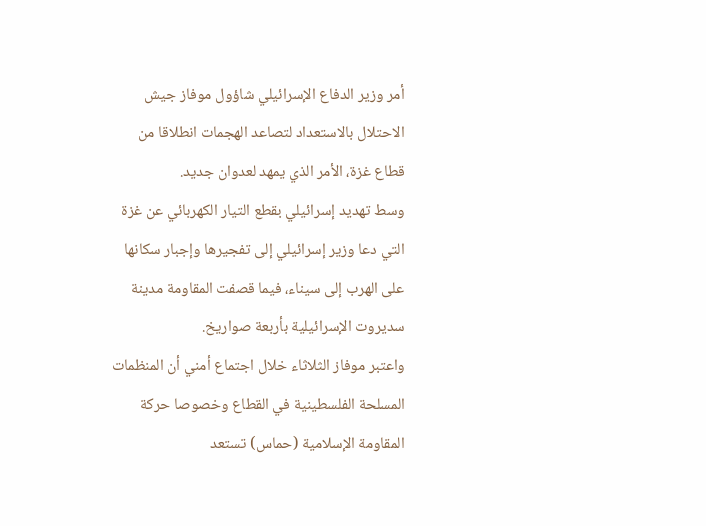أمر وزير الدفاع الإسرائيلي شاؤول موفاز جيش الاحتلال بالاستعداد لتصاعد الهجمات انطلاقا من قطاع غزة، الأمر الذي يمهد لعدوان جديد.
وسط تهديد إسرائيلي بقطع التيار الكهربائي عن غزة التي دعا وزير إسرائيلي إلى تفجيرها وإجبار سكانها على الهرب إلى سيناء، فيما قصفت المقاومة مدينة سديروت الإسرائيلية بأربعة صواريخ.
واعتبر موفاز الثلاثاء خلال اجتماع أمني أن المنظمات المسلحة الفلسطينية في القطاع وخصوصا حركة المقاومة الإسلامية (حماس) تستعد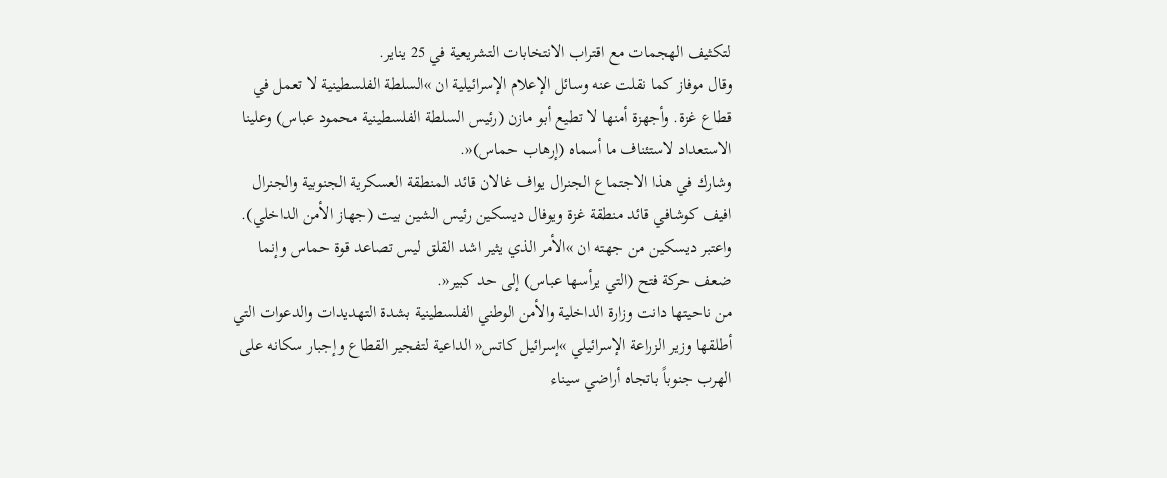لتكثيف الهجمات مع اقتراب الانتخابات التشريعية في 25 يناير.
وقال موفاز كما نقلت عنه وسائل الإعلام الإسرائيلية ان »السلطة الفلسطينية لا تعمل في قطاع غزة. وأجهزة أمنها لا تطيع أبو مازن (رئيس السلطة الفلسطينية محمود عباس) وعلينا الاستعداد لاستئناف ما أسماه (إرهاب حماس)«.
وشارك في هذا الاجتماع الجنرال يواف غالان قائد المنطقة العسكرية الجنوبية والجنرال افيف كوشافي قائد منطقة غزة ويوفال ديسكين رئيس الشين بيت (جهاز الأمن الداخلي).
واعتبر ديسكين من جهته ان »الأمر الذي يثير اشد القلق ليس تصاعد قوة حماس وإنما ضعف حركة فتح (التي يرأسها عباس) إلى حد كبير«.
من ناحيتها دانت وزارة الداخلية والأمن الوطني الفلسطينية بشدة التهديدات والدعوات التي أطلقها وزير الزراعة الإسرائيلي »إسرائيل كاتس« الداعية لتفجير القطاع وإجبار سكانه على الهرب جنوباً باتجاه أراضي سيناء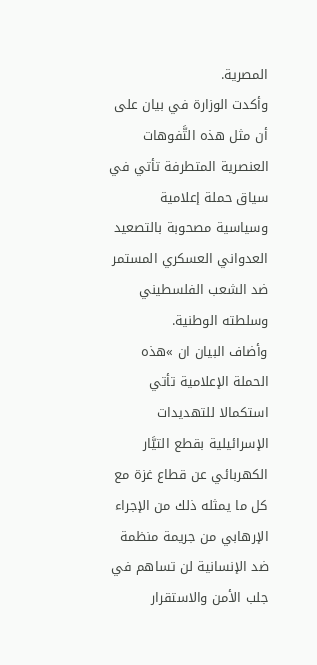المصرية.
وأكدت الوزارة في بيان على أن مثل هذه التَّفوهات العنصرية المتطرفة تأتي في سياق حملة إعلامية وسياسية مصحوبة بالتصعيد العدواني العسكري المستمر ضد الشعب الفلسطيني وسلطته الوطنية.
وأضاف البيان ان »هذه الحملة الإعلامية تأتي استكمالا للتهديدات الإسرائيلية بقطع التيَّار الكهربائي عن قطاع غزة مع كل ما يمثله ذلك من الإجراء الإرهابي من جريمة منظمة ضد الإنسانية لن تساهم في جلب الأمن والاستقرار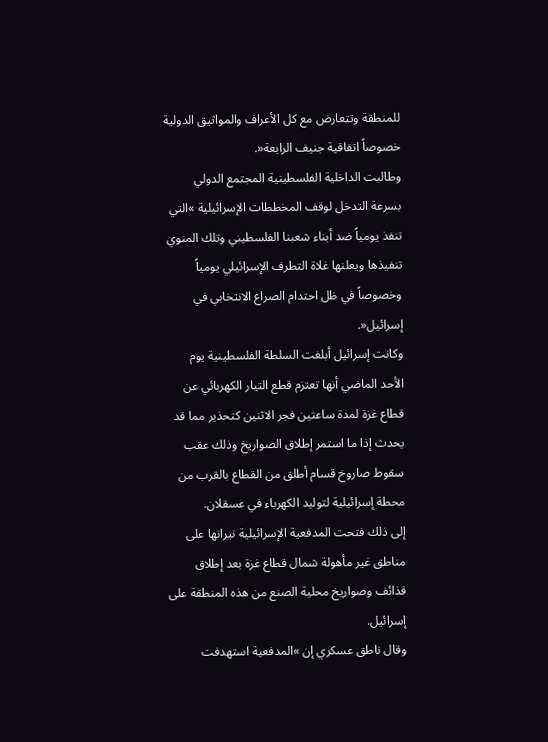للمنطقة وتتعارض مع كل الأعراف والمواثيق الدولية خصوصاً اتفاقية جنيف الرابعة«.
وطالبت الداخلية الفلسطينية المجتمع الدولي بسرعة التدخل لوقف المخططات الإسرائيلية »التي تنفذ يومياً ضد أبناء شعبنا الفلسطيني وتلك المنوي تنفيذها ويعلنها غلاة التطرف الإسرائيلي يومياً وخصوصاً في ظل احتدام الصراع الانتخابي في إسرائيل«.
وكانت إسرائيل أبلغت السلطة الفلسطينية يوم الأحد الماضي أنها تعتزم قطع التيار الكهربائي عن قطاع غزة لمدة ساعتين فجر الاثنين كتحذير مما قد يحدث إذا ما استمر إطلاق الصواريخ وذلك عقب سقوط صاروخ قسام أطلق من القطاع بالقرب من محطة إسرائيلية لتوليد الكهرباء في عسقلان.
إلى ذلك فتحت المدفعية الإسرائيلية نيرانها على مناطق غير مأهولة شمال قطاع غزة بعد إطلاق قذائف وصواريخ محلية الصنع من هذه المنطقة على إسرائيل.
وقال ناطق عسكري إن »المدفعية استهدفت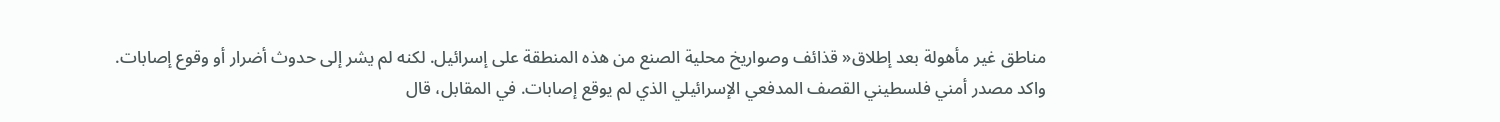مناطق غير مأهولة بعد إطلاق« قذائف وصواريخ محلية الصنع من هذه المنطقة على إسرائيل. لكنه لم يشر إلى حدوث أضرار أو وقوع إصابات.
واكد مصدر أمني فلسطيني القصف المدفعي الإسرائيلي الذي لم يوقع إصابات. في المقابل، قال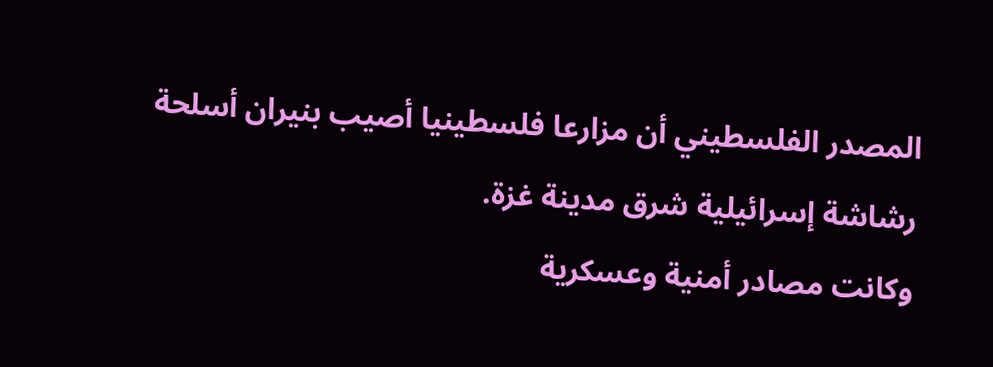المصدر الفلسطيني أن مزارعا فلسطينيا أصيب بنيران أسلحة رشاشة إسرائيلية شرق مدينة غزة.
وكانت مصادر أمنية وعسكرية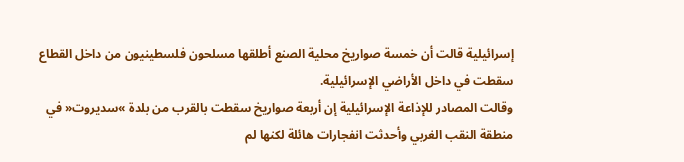إسرائيلية قالت أن خمسة صواريخ محلية الصنع أطلقها مسلحون فلسطينيون من داخل القطاع سقطت في داخل الأراضي الإسرائيلية.
وقالت المصادر للإذاعة الإسرائيلية إن أربعة صواريخ سقطت بالقرب من بلدة »سديروت« في منطقة النقب الغربي وأحدثت انفجارات هائلة لكنها لم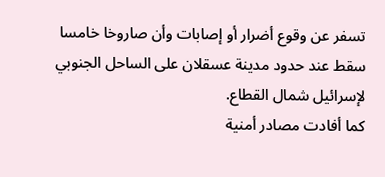تسفر عن وقوع أضرار أو إصابات وأن صاروخا خامسا سقط عند حدود مدينة عسقلان على الساحل الجنوبي لإسرائيل شمال القطاع.
كما أفادت مصادر أمنية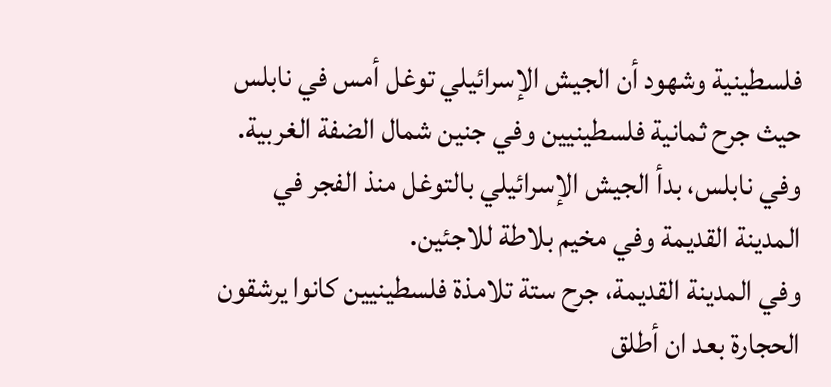فلسطينية وشهود أن الجيش الإسرائيلي توغل أمس في نابلس حيث جرح ثمانية فلسطينيين وفي جنين شمال الضفة الغربية. وفي نابلس، بدأ الجيش الإسرائيلي بالتوغل منذ الفجر في المدينة القديمة وفي مخيم بلاطة للاجئين.
وفي المدينة القديمة، جرح ستة تلامذة فلسطينيين كانوا يرشقون الحجارة بعد ان أطلق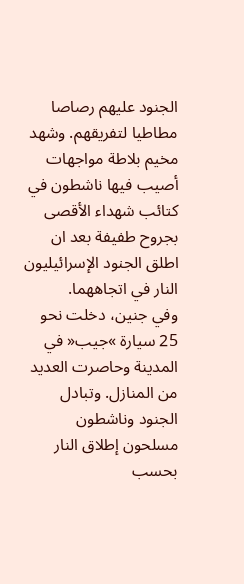الجنود عليهم رصاصا مطاطيا لتفريقهم. وشهد مخيم بلاطة مواجهات أصيب فيها ناشطون في كتائب شهداء الأقصى بجروح طفيفة بعد ان اطلق الجنود الإسرائيليون النار في اتجاههما.
وفي جنين، دخلت نحو 25 سيارة »جيب« في المدينة وحاصرت العديد من المنازل. وتبادل الجنود وناشطون مسلحون إطلاق النار بحسب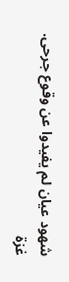شهود عيان لم يفيدوا عن وقوع جرحى.
غزة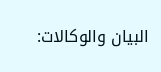البيان والوكالات: